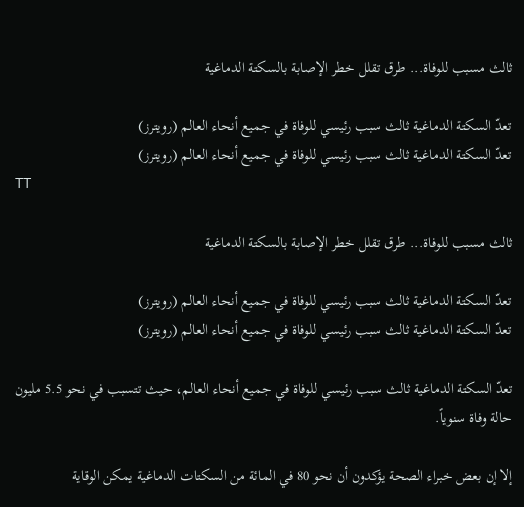ثالث مسبب للوفاة... طرق تقلل خطر الإصابة بالسكتة الدماغية

تعدّ السكتة الدماغية ثالث سبب رئيسي للوفاة في جميع أنحاء العالم (رويترز)
تعدّ السكتة الدماغية ثالث سبب رئيسي للوفاة في جميع أنحاء العالم (رويترز)
TT

ثالث مسبب للوفاة... طرق تقلل خطر الإصابة بالسكتة الدماغية

تعدّ السكتة الدماغية ثالث سبب رئيسي للوفاة في جميع أنحاء العالم (رويترز)
تعدّ السكتة الدماغية ثالث سبب رئيسي للوفاة في جميع أنحاء العالم (رويترز)

تعدّ السكتة الدماغية ثالث سبب رئيسي للوفاة في جميع أنحاء العالم، حيث تتسبب في نحو 5.5 مليون حالة وفاة سنوياً.

إلا إن بعض خبراء الصحة يؤكدون أن نحو 80 في المائة من السكتات الدماغية يمكن الوقاية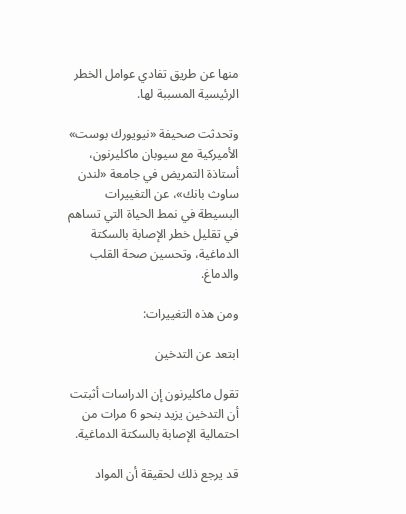منها عن طريق تفادي عوامل الخطر الرئيسية المسببة لها.

وتحدثت صحيفة «نيويورك بوست» الأميركية مع سيوبان ماكليرنون، أستاذة التمريض في جامعة «لندن ساوث بانك»، عن التغييرات البسيطة في نمط الحياة التي تساهم في تقليل خطر الإصابة بالسكتة الدماغية، وتحسين صحة القلب والدماغ.

ومن هذه التغييرات:

ابتعد عن التدخين

تقول ماكليرنون إن الدراسات أثبتت أن التدخين يزيد بنحو 6 مرات من احتمالية الإصابة بالسكتة الدماغية.

قد يرجع ذلك لحقيقة أن المواد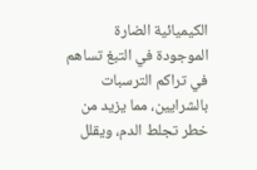الكيميائية الضارة الموجودة في التبغ تساهم في تراكم الترسبات بالشرايين، مما يزيد من خطر تجلط الدم، ويقلل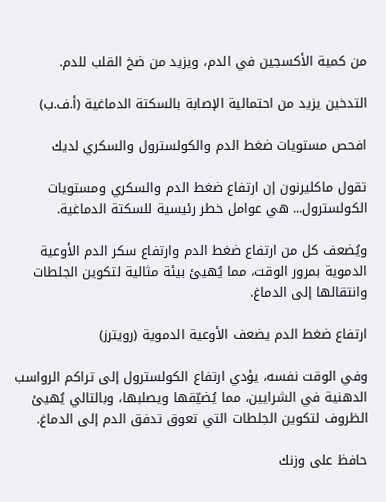من كمية الأكسجين في الدم، ويزيد من ضخ القلب للدم.

التدخين يزيد من احتمالية الإصابة بالسكتة الدماغية (أ.ف.ب)

افحص مستويات ضغط الدم والكولسترول والسكري لديك

تقول ماكليرنون إن ارتفاع ضغط الدم والسكري ومستويات الكولسترول... هي عوامل خطر رئيسية للسكتة الدماغية.

ويُضعف كل من ارتفاع ضغط الدم وارتفاع سكر الدم الأوعية الدموية بمرور الوقت، مما يُهيئ بيئة مثالية لتكوين الجلطات وانتقالها إلى الدماغ.

ارتفاع ضغط الدم يضعف الأوعية الدموية (رويترز)

وفي الوقت نفسه، يؤدي ارتفاع الكولسترول إلى تراكم الرواسب الدهنية في الشرايين، مما يُضيّقها ويصلبها، وبالتالي يُهيئ الظروف لتكوين الجلطات التي تعوق تدفق الدم إلى الدماغ.

حافظ على وزنك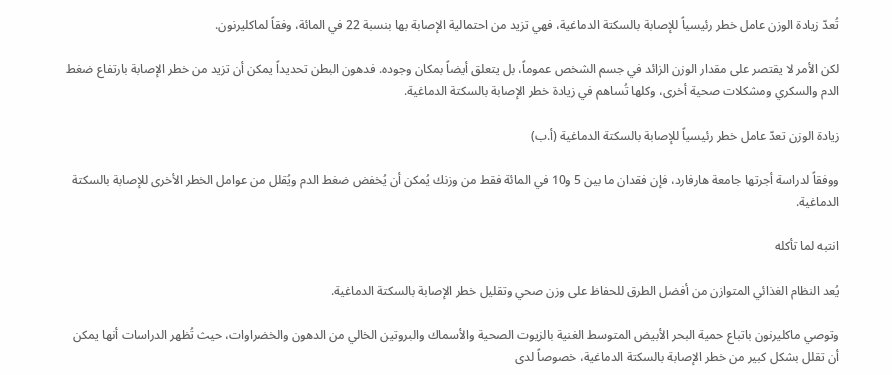تُعدّ زيادة الوزن عامل خطر رئيسياً للإصابة بالسكتة الدماغية، فهي تزيد من احتمالية الإصابة بها بنسبة 22 في المائة، وفقاً لماكليرنون.

لكن الأمر لا يقتصر على مقدار الوزن الزائد في جسم الشخص عموماً، بل يتعلق أيضاً بمكان وجوده. فدهون البطن تحديداً يمكن أن تزيد من خطر الإصابة بارتفاع ضغط الدم والسكري ومشكلات صحية أخرى، وكلها تُساهم في زيادة خطر الإصابة بالسكتة الدماغية.

زيادة الوزن تعدّ عامل خطر رئيسياً للإصابة بالسكتة الدماغية (أ.ب)

ووفقاً لدراسة أجرتها جامعة هارفارد، فإن فقدان ما بين 5 و10 في المائة فقط من وزنك يُمكن أن يُخفض ضغط الدم ويُقلل من عوامل الخطر الأخرى للإصابة بالسكتة الدماغية.

انتبه لما تأكله

يُعد النظام الغذائي المتوازن من أفضل الطرق للحفاظ على وزن صحي وتقليل خطر الإصابة بالسكتة الدماغية.

وتوصي ماكليرنون باتباع حمية البحر الأبيض المتوسط الغنية بالزيوت الصحية والأسماك والبروتين الخالي من الدهون والخضراوات، حيث تُظهر الدراسات أنها يمكن أن تقلل بشكل كبير من خطر الإصابة بالسكتة الدماغية، خصوصاً لدى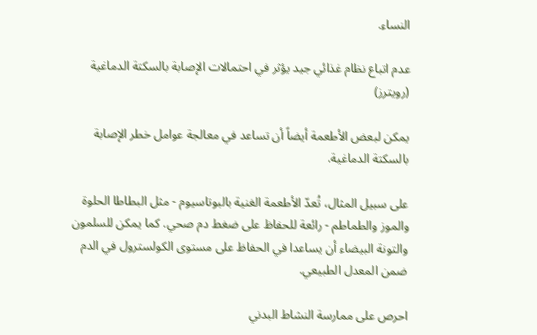النساء.

عدم اتباع نظام غذائي جيد يؤثر في احتمالات الإصابة بالسكتة الدماغية (رويترز)

يمكن لبعض الأطعمة أيضاً أن تساعد في معالجة عوامل خطر الإصابة بالسكتة الدماغية.

على سبيل المثال، تُعدّ الأطعمة الغنية بالبوتاسيوم - مثل البطاطا الحلوة والموز والطماطم - رائعة للحفاظ على ضغط دم صحي. كما يمكن للسلمون والتونة البيضاء أن يساعدا في الحفاظ على مستوى الكولسترول في الدم ضمن المعدل الطبيعي.

احرص على ممارسة النشاط البدني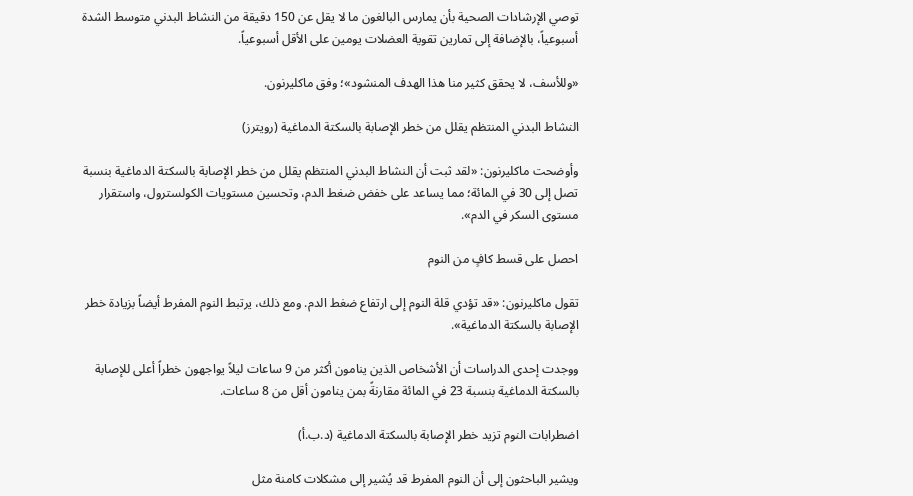توصي الإرشادات الصحية بأن يمارس البالغون ما لا يقل عن 150 دقيقة من النشاط البدني متوسط الشدة أسبوعياً، بالإضافة إلى تمارين تقوية العضلات يومين على الأقل أسبوعياً.

«وللأسف، لا يحقق كثير منا هذا الهدف المنشود»؛ وفق ماكليرنون.

النشاط البدني المنتظم يقلل من خطر الإصابة بالسكتة الدماغية (رويترز)

وأوضحت ماكليرنون: «لقد ثبت أن النشاط البدني المنتظم يقلل من خطر الإصابة بالسكتة الدماغية بنسبة تصل إلى 30 في المائة؛ مما يساعد على خفض ضغط الدم، وتحسين مستويات الكولسترول، واستقرار مستوى السكر في الدم».

احصل على قسط كافٍ من النوم

تقول ماكليرنون: «قد تؤدي قلة النوم إلى ارتفاع ضغط الدم. ومع ذلك، يرتبط النوم المفرط أيضاً بزيادة خطر الإصابة بالسكتة الدماغية».

ووجدت إحدى الدراسات أن الأشخاص الذين ينامون أكثر من 9 ساعات ليلاً يواجهون خطراً أعلى للإصابة بالسكتة الدماغية بنسبة 23 في المائة مقارنةً بمن ينامون أقل من 8 ساعات.

اضطرابات النوم تزيد خطر الإصابة بالسكتة الدماغية (د.ب.أ)

ويشير الباحثون إلى أن النوم المفرط قد يُشير إلى مشكلات كامنة مثل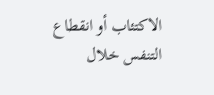الاكتئاب أو انقطاع التنفس خلال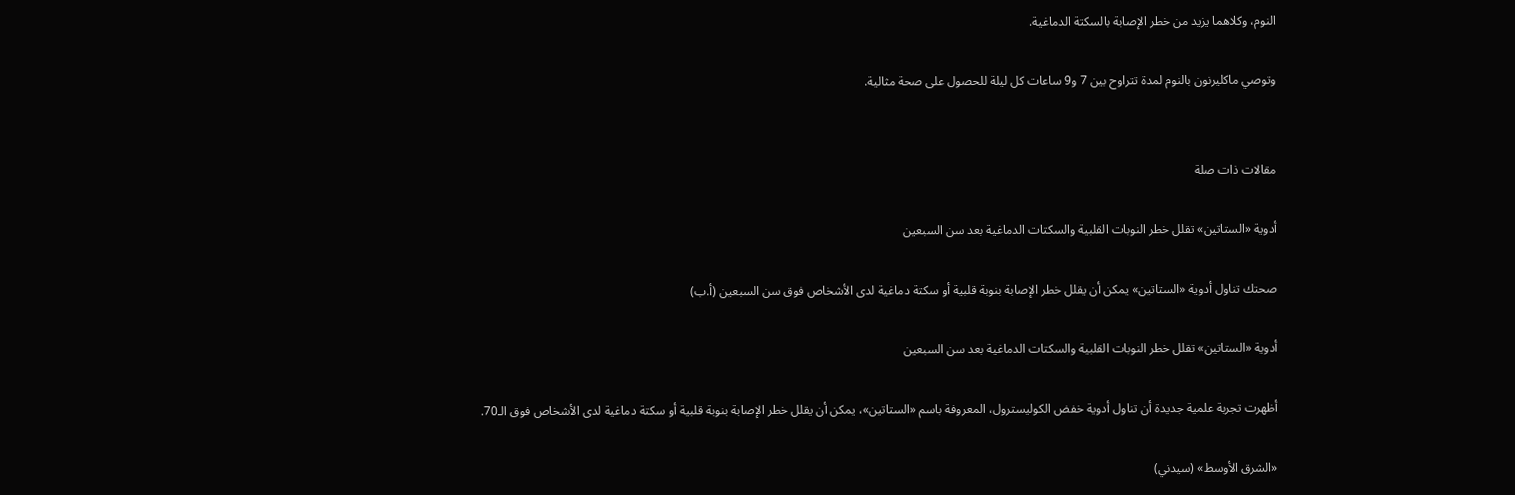النوم، وكلاهما يزيد من خطر الإصابة بالسكتة الدماغية.

وتوصي ماكليرنون بالنوم لمدة تتراوح بين 7 و9 ساعات كل ليلة للحصول على صحة مثالية.


مقالات ذات صلة

أدوية «الستاتين» تقلل خطر النوبات القلبية والسكتات الدماغية بعد سن السبعين

صحتك تناول أدوية «الستاتين» يمكن أن يقلل خطر الإصابة بنوبة قلبية أو سكتة دماغية لدى الأشخاص فوق سن السبعين (أ.ب)

أدوية «الستاتين» تقلل خطر النوبات القلبية والسكتات الدماغية بعد سن السبعين

أظهرت تجربة علمية جديدة أن تناول أدوية خفض الكوليسترول، المعروفة باسم «الستاتين»، يمكن أن يقلل خطر الإصابة بنوبة قلبية أو سكتة دماغية لدى الأشخاص فوق الـ70.

«الشرق الأوسط» (سيدني)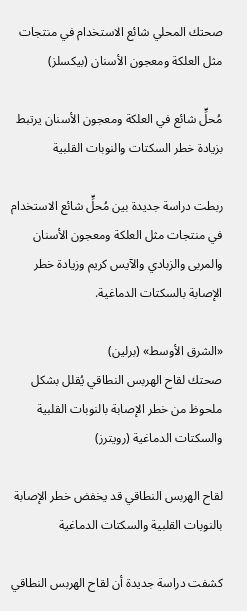صحتك المحلي شائع الاستخدام في منتجات مثل العلكة ومعجون الأسنان (بيكسلز)

مُحلٍّ شائع في العلكة ومعجون الأسنان يرتبط بزيادة خطر السكتات والنوبات القلبية

ربطت دراسة جديدة بين مُحلٍّ شائع الاستخدام في منتجات مثل العلكة ومعجون الأسنان والمربى والزبادي والآيس كريم وزيادة خطر الإصابة بالسكتات الدماغية.

«الشرق الأوسط» (برلين)
صحتك لقاح الهربس النطاقي يُقلل بشكل ملحوظ من خطر الإصابة بالنوبات القلبية والسكتات الدماغية (رويترز)

لقاح الهربس النطاقي قد يخفض خطر الإصابة بالنوبات القلبية والسكتات الدماغية

كشفت دراسة جديدة أن لقاح الهربس النطاقي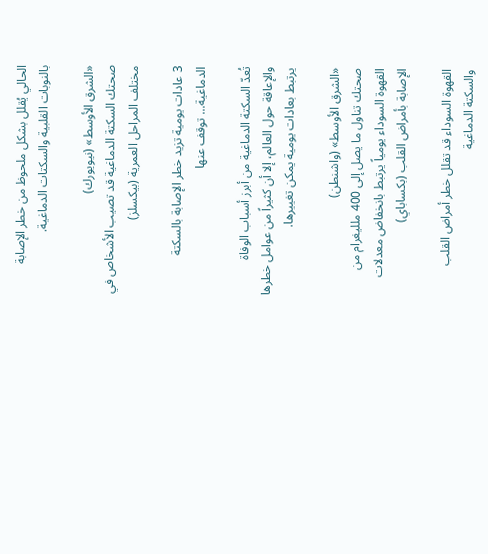الحالي يُقلل بشكل ملحوظ من خطر الإصابة بالنوبات القلبية والسكتات الدماغية.

«الشرق الأوسط» (نيويورك)
صحتك السكتة الدماغية قد تصيب الأشخاص في مختلف المراحل العمرية (بيكسلز)

3 عادات يومية تزيد خطر الإصابة بالسكتة الدماغية... توقف عنها

تُعدّ السكتة الدماغية من أبرز أسباب الوفاة والإعاقة حول العالم، إلا أن كثيراً من عوامل خطرها يرتبط بعادات يومية يمكن تغييرها.

«الشرق الأوسط» (واشنطن)
صحتك تناول ما يصل إلى 400 ملليغرام من القهوة السوداء يومياً يرتبط بانخفاض معدلات الإصابة بأمراض القلب (بكساباي)

القهوة السوداء قد تقلل خطر أمراض القلب والسكتة الدماغية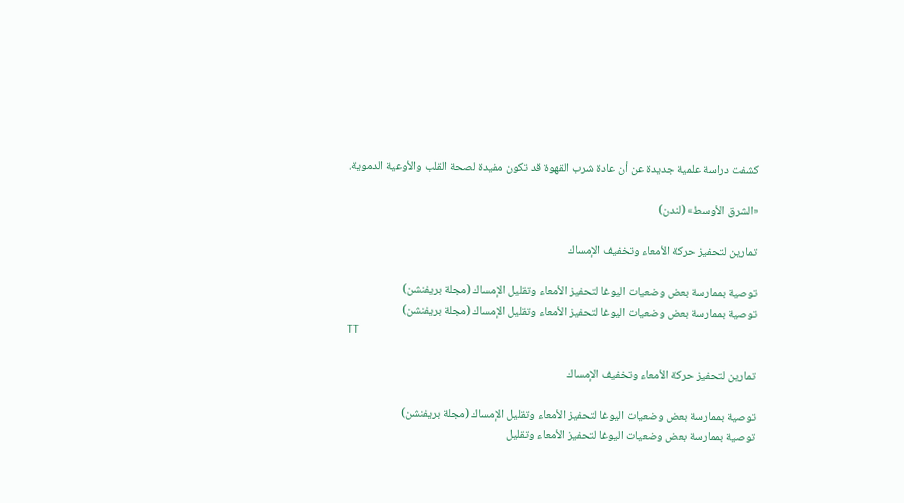كشفت دراسة علمية جديدة عن أن عادة شرب القهوة قد تكون مفيدة لصحة القلب والأوعية الدموية.

«الشرق الأوسط» (لندن)

تمارين لتحفيز حركة الأمعاء وتخفيف الإمساك

توصية بممارسة بعض وضعيات اليوغا لتحفيز الأمعاء وتقليل الإمساك (مجلة بريفنشن)
توصية بممارسة بعض وضعيات اليوغا لتحفيز الأمعاء وتقليل الإمساك (مجلة بريفنشن)
TT

تمارين لتحفيز حركة الأمعاء وتخفيف الإمساك

توصية بممارسة بعض وضعيات اليوغا لتحفيز الأمعاء وتقليل الإمساك (مجلة بريفنشن)
توصية بممارسة بعض وضعيات اليوغا لتحفيز الأمعاء وتقليل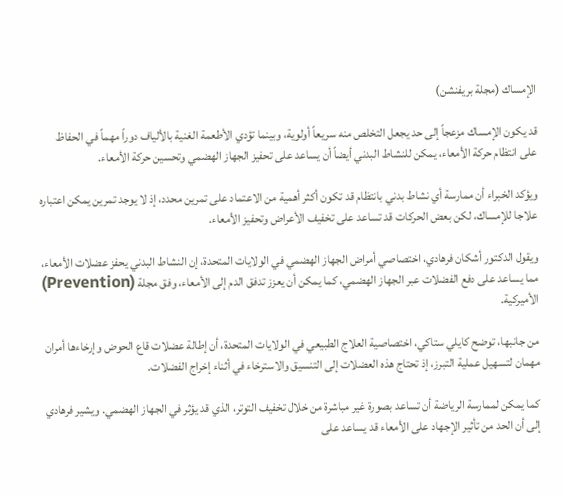الإمساك (مجلة بريفنشن)

قد يكون الإمساك مزعجاً إلى حد يجعل التخلص منه سريعاً أولوية، وبينما تؤدي الأطعمة الغنية بالألياف دوراً مهماً في الحفاظ على انتظام حركة الأمعاء، يمكن للنشاط البدني أيضاً أن يساعد على تحفيز الجهاز الهضمي وتحسين حركة الأمعاء.

ويؤكد الخبراء أن ممارسة أي نشاط بدني بانتظام قد تكون أكثر أهمية من الاعتماد على تمرين محدد، إذ لا يوجد تمرين يمكن اعتباره علاجا للإمساك، لكن بعض الحركات قد تساعد على تخفيف الأعراض وتحفيز الأمعاء.

ويقول الدكتور أشكان فرهادي، اختصاصي أمراض الجهاز الهضمي في الولايات المتحدة، إن النشاط البدني يحفز عضلات الأمعاء، مما يساعد على دفع الفضلات عبر الجهاز الهضمي، كما يمكن أن يعزز تدفق الدم إلى الأمعاء، وفق مجلة (Prevention) الأميركية.

من جانبها، توضح كايلي ستاكي، اختصاصية العلاج الطبيعي في الولايات المتحدة، أن إطالة عضلات قاع الحوض وإرخاءها أمران مهمان لتسهيل عملية التبرز، إذ تحتاج هذه العضلات إلى التنسيق والاسترخاء في أثناء إخراج الفضلات.

كما يمكن لممارسة الرياضة أن تساعد بصورة غير مباشرة من خلال تخفيف التوتر، الذي قد يؤثر في الجهاز الهضمي. ويشير فرهادي إلى أن الحد من تأثير الإجهاد على الأمعاء قد يساعد على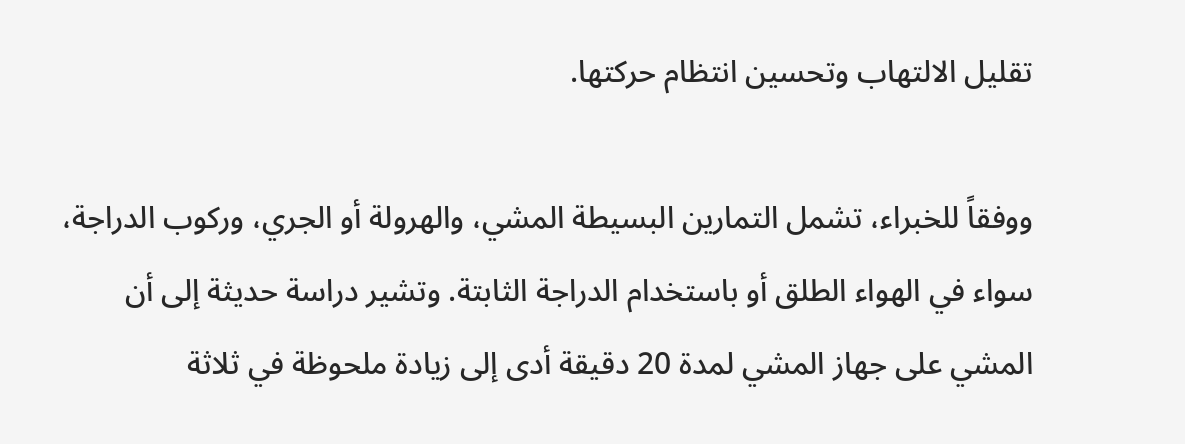تقليل الالتهاب وتحسين انتظام حركتها.

ووفقاً للخبراء، تشمل التمارين البسيطة المشي، والهرولة أو الجري، وركوب الدراجة، سواء في الهواء الطلق أو باستخدام الدراجة الثابتة. وتشير دراسة حديثة إلى أن المشي على جهاز المشي لمدة 20 دقيقة أدى إلى زيادة ملحوظة في ثلاثة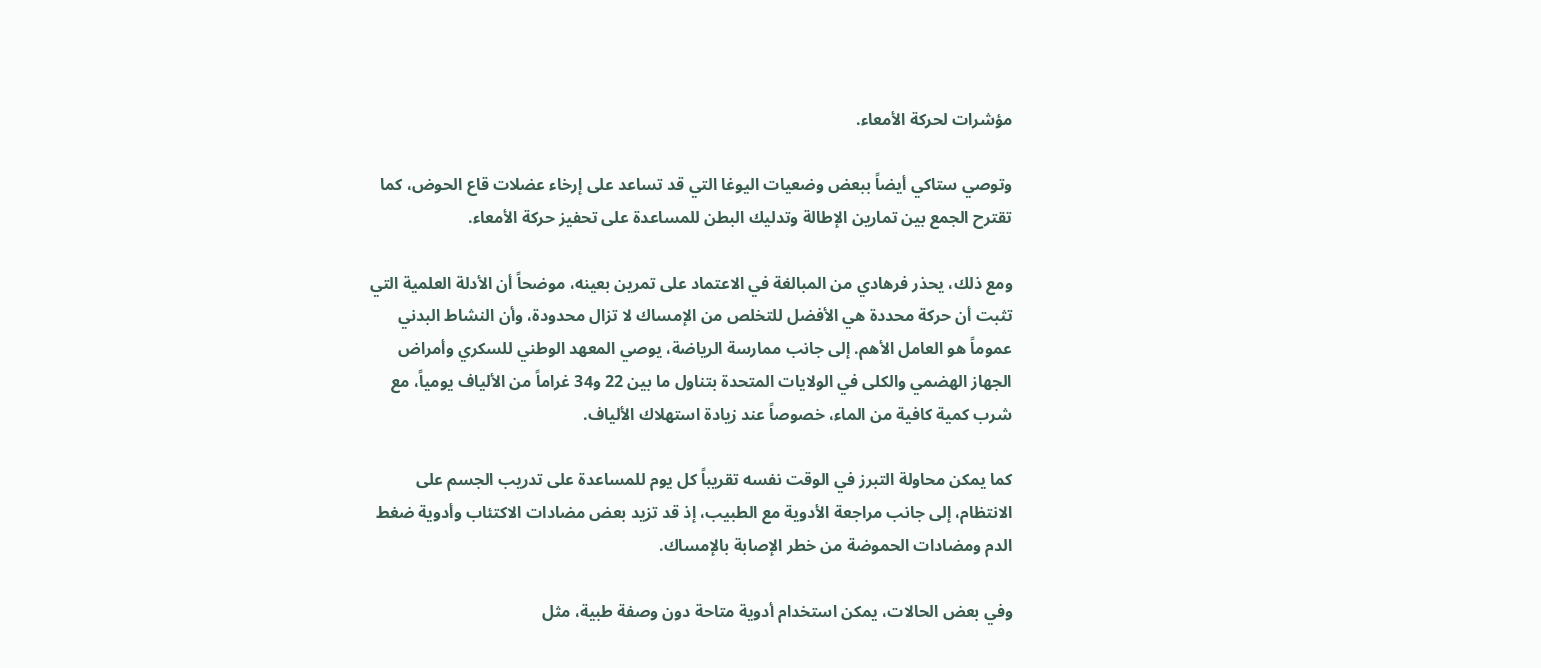مؤشرات لحركة الأمعاء.

وتوصي ستاكي أيضاً ببعض وضعيات اليوغا التي قد تساعد على إرخاء عضلات قاع الحوض، كما تقترح الجمع بين تمارين الإطالة وتدليك البطن للمساعدة على تحفيز حركة الأمعاء.

ومع ذلك، يحذر فرهادي من المبالغة في الاعتماد على تمرين بعينه، موضحاً أن الأدلة العلمية التي تثبت أن حركة محددة هي الأفضل للتخلص من الإمساك لا تزال محدودة، وأن النشاط البدني عموماً هو العامل الأهم. إلى جانب ممارسة الرياضة، يوصي المعهد الوطني للسكري وأمراض الجهاز الهضمي والكلى في الولايات المتحدة بتناول ما بين 22 و34 غراماً من الألياف يومياً، مع شرب كمية كافية من الماء، خصوصاً عند زيادة استهلاك الألياف.

كما يمكن محاولة التبرز في الوقت نفسه تقريباً كل يوم للمساعدة على تدريب الجسم على الانتظام، إلى جانب مراجعة الأدوية مع الطبيب، إذ قد تزيد بعض مضادات الاكتئاب وأدوية ضغط الدم ومضادات الحموضة من خطر الإصابة بالإمساك.

وفي بعض الحالات، يمكن استخدام أدوية متاحة دون وصفة طبية، مثل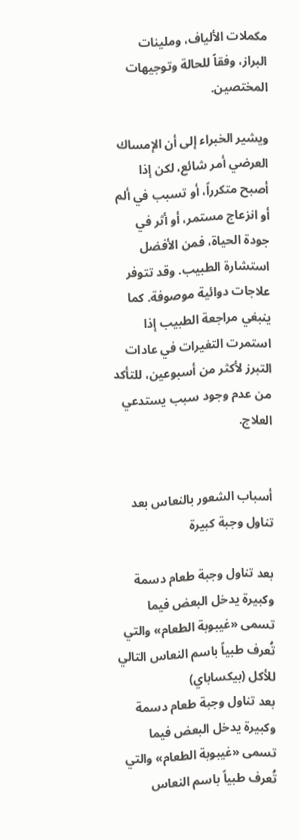مكملات الألياف، وملينات البراز، وفقاً للحالة وتوجيهات المختصين.

ويشير الخبراء إلى أن الإمساك العرضي أمر شائع، لكن إذا أصبح متكرراً، أو تسبب في ألم أو انزعاج مستمر، أو أثر في جودة الحياة، فمن الأفضل استشارة الطبيب. وقد تتوفر علاجات دوائية موصوفة. كما ينبغي مراجعة الطبيب إذا استمرت التغيرات في عادات التبرز لأكثر من أسبوعين، للتأكد من عدم وجود سبب يستدعي العلاج.


أسباب الشعور بالنعاس بعد تناول وجبة كبيرة

بعد تناول وجبة طعام دسمة وكبيرة يدخل البعض فيما تسمى «غيبوبة الطعام» والتي تُعرف طبياً باسم النعاس التالي للأكل (بيكساباي)
بعد تناول وجبة طعام دسمة وكبيرة يدخل البعض فيما تسمى «غيبوبة الطعام» والتي تُعرف طبياً باسم النعاس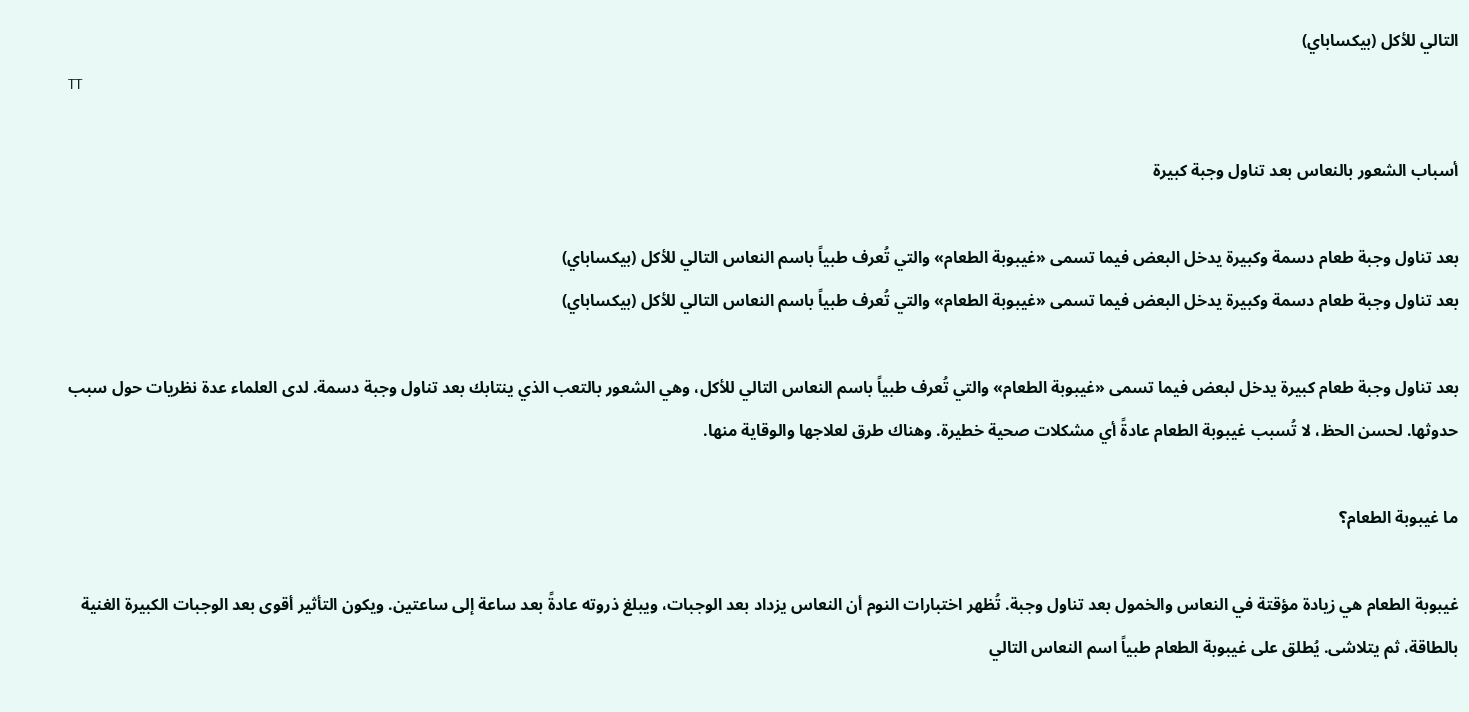التالي للأكل (بيكساباي)
TT

أسباب الشعور بالنعاس بعد تناول وجبة كبيرة

بعد تناول وجبة طعام دسمة وكبيرة يدخل البعض فيما تسمى «غيبوبة الطعام» والتي تُعرف طبياً باسم النعاس التالي للأكل (بيكساباي)
بعد تناول وجبة طعام دسمة وكبيرة يدخل البعض فيما تسمى «غيبوبة الطعام» والتي تُعرف طبياً باسم النعاس التالي للأكل (بيكساباي)

بعد تناول وجبة طعام كبيرة يدخل لبعض فيما تسمى «غيبوبة الطعام» والتي تُعرف طبياً باسم النعاس التالي للأكل، وهي الشعور بالتعب الذي ينتابك بعد تناول وجبة دسمة. لدى العلماء عدة نظريات حول سبب حدوثها. لحسن الحظ، لا تُسبب غيبوبة الطعام عادةً أي مشكلات صحية خطيرة. وهناك طرق لعلاجها والوقاية منها.

ما غيبوبة الطعام؟

غيبوبة الطعام هي زيادة مؤقتة في النعاس والخمول بعد تناول وجبة. تُظهر اختبارات النوم أن النعاس يزداد بعد الوجبات، ويبلغ ذروته عادةً بعد ساعة إلى ساعتين. ويكون التأثير أقوى بعد الوجبات الكبيرة الغنية بالطاقة، ثم يتلاشى. يُطلق على غيبوبة الطعام طبياً اسم النعاس التالي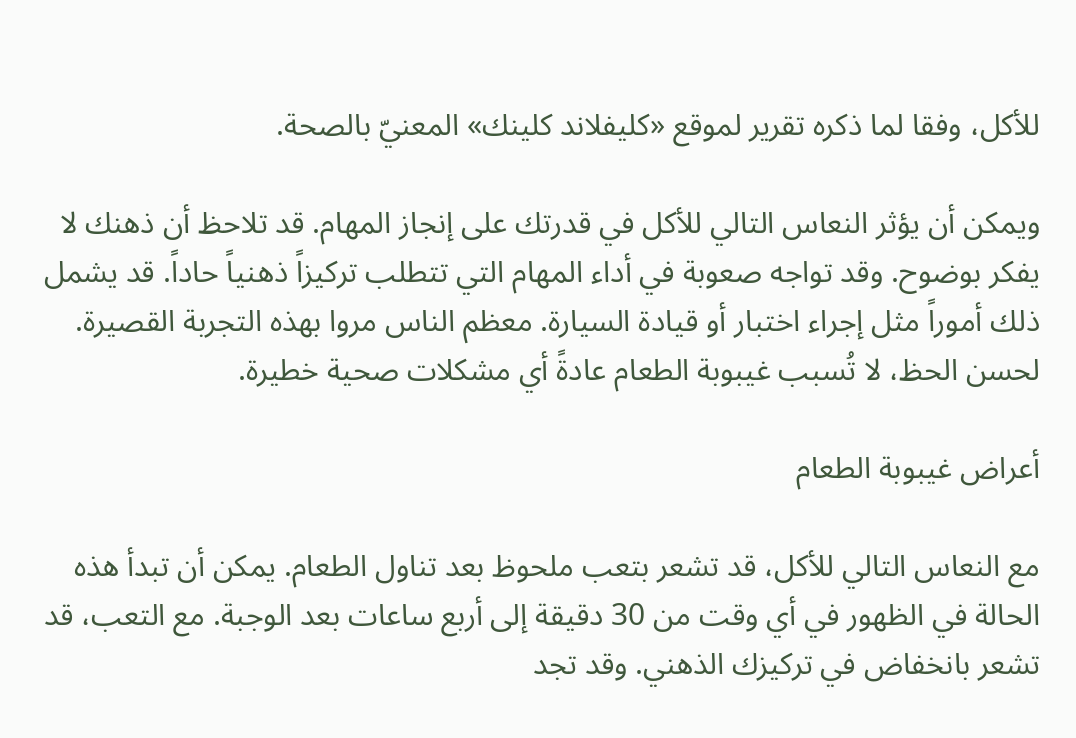للأكل، وفقا لما ذكره تقرير لموقع «كليفلاند كلينك» المعنيّ بالصحة.

ويمكن أن يؤثر النعاس التالي للأكل في قدرتك على إنجاز المهام. قد تلاحظ أن ذهنك لا يفكر بوضوح. وقد تواجه صعوبة في أداء المهام التي تتطلب تركيزاً ذهنياً حاداً. قد يشمل ذلك أموراً مثل إجراء اختبار أو قيادة السيارة. معظم الناس مروا بهذه التجربة القصيرة. لحسن الحظ، لا تُسبب غيبوبة الطعام عادةً أي مشكلات صحية خطيرة.

أعراض غيبوبة الطعام

مع النعاس التالي للأكل، قد تشعر بتعب ملحوظ بعد تناول الطعام. يمكن أن تبدأ هذه الحالة في الظهور في أي وقت من 30 دقيقة إلى أربع ساعات بعد الوجبة. مع التعب، قد تشعر بانخفاض في تركيزك الذهني. وقد تجد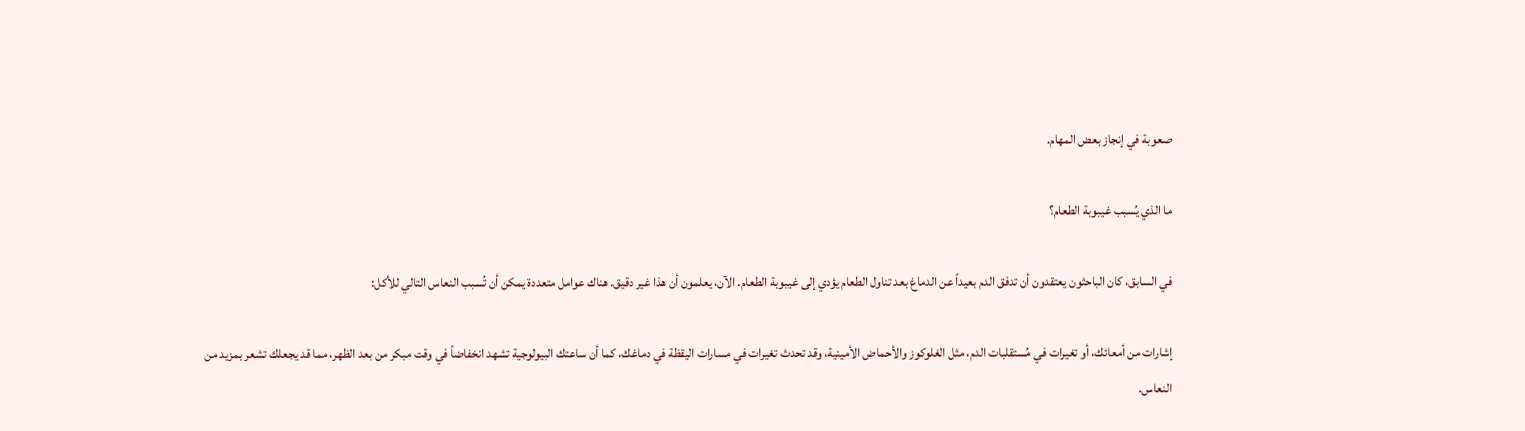صعوبة في إنجاز بعض المهام.

ما الذي يُسبب غيبوبة الطعام؟

في السابق، كان الباحثون يعتقدون أن تدفق الدم بعيداً عن الدماغ بعد تناول الطعام يؤدي إلى غيبوبة الطعام. الآن، يعلمون أن هذا غير دقيق. هناك عوامل متعددة يمكن أن تُسبب النعاس التالي للأكل:

إشارات من أمعائك، أو تغيرات في مُستقلبات الدم، مثل الغلوكوز والأحماض الأمينية، وقد تحدث تغيرات في مسارات اليقظة في دماغك، كما أن ساعتك البيولوجية تشهد انخفاضاً في وقت مبكر من بعد الظهر، مما قد يجعلك تشعر بمزيد من النعاس.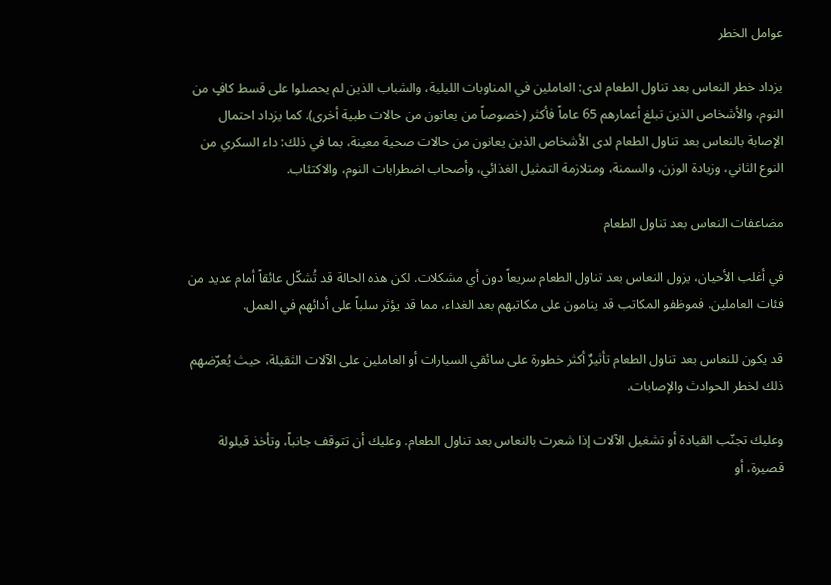عوامل الخطر

يزداد خطر النعاس بعد تناول الطعام لدى: العاملين في المناوبات الليلية، والشباب الذين لم يحصلوا على قسط كافٍ من النوم، والأشخاص الذين تبلغ أعمارهم 65 عاماً فأكثر (خصوصاً من يعانون من حالات طبية أخرى). كما يزداد احتمال الإصابة بالنعاس بعد تناول الطعام لدى الأشخاص الذين يعانون من حالات صحية معينة، بما في ذلك: داء السكري من النوع الثاني، وزيادة الوزن، والسمنة، ومتلازمة التمثيل الغذائي، وأصحاب اضطرابات النوم، والاكتئاب.

مضاعفات النعاس بعد تناول الطعام

في أغلب الأحيان، يزول النعاس بعد تناول الطعام سريعاً دون أي مشكلات. لكن هذه الحالة قد تُشكّل عائقاً أمام عديد من فئات العاملين. فموظفو المكاتب قد ينامون على مكاتبهم بعد الغداء، مما قد يؤثر سلباً على أدائهم في العمل.

قد يكون للنعاس بعد تناول الطعام تأثيرٌ أكثر خطورة على سائقي السيارات أو العاملين على الآلات الثقيلة، حيث يُعرّضهم ذلك لخطر الحوادث والإصابات.

وعليك تجنّب القيادة أو تشغيل الآلات إذا شعرت بالنعاس بعد تناول الطعام. وعليك أن تتوقف جانباً، وتأخذ قيلولة قصيرة، أو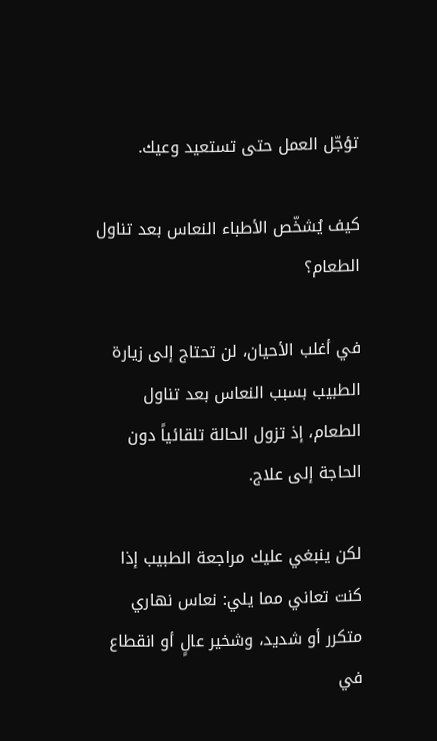تؤجّل العمل حتى تستعيد وعيك.

كيف يُشخّص الأطباء النعاس بعد تناول الطعام؟

في أغلب الأحيان، لن تحتاج إلى زيارة الطبيب بسبب النعاس بعد تناول الطعام، إذ تزول الحالة تلقائياً دون الحاجة إلى علاج.

لكن ينبغي عليك مراجعة الطبيب إذا كنت تعاني مما يلي: نعاس نهاري متكرر أو شديد، وشخير عالٍ أو انقطاع في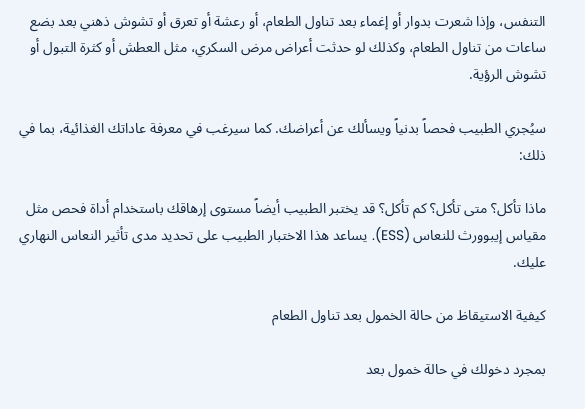التنفس، وإذا شعرت بدوار أو إغماء بعد تناول الطعام، أو رعشة أو تعرق أو تشوش ذهني بعد بضع ساعات من تناول الطعام، وكذلك لو حدثت أعراض مرض السكري، مثل العطش أو كثرة التبول أو تشوش الرؤية.

سيُجري الطبيب فحصاً بدنياً ويسألك عن أعراضك. كما سيرغب في معرفة عاداتك الغذائية، بما في ذلك:

ماذا تأكل؟ متى تأكل؟ كم تأكل؟ قد يختبر الطبيب أيضاً مستوى إرهاقك باستخدام أداة فحص مثل مقياس إيبوورث للنعاس (ESS). يساعد هذا الاختبار الطبيب على تحديد مدى تأثير النعاس النهاري عليك.

كيفية الاستيقاظ من حالة الخمول بعد تناول الطعام

بمجرد دخولك في حالة خمول بعد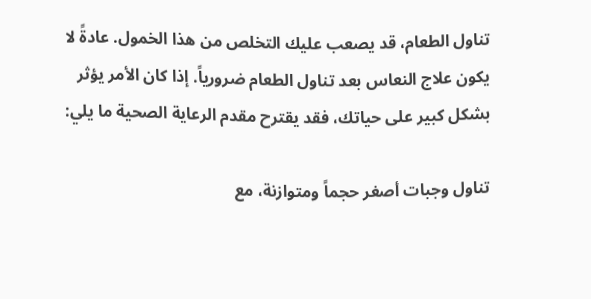تناول الطعام، قد يصعب عليك التخلص من هذا الخمول. عادةً لا يكون علاج النعاس بعد تناول الطعام ضرورياً. إذا كان الأمر يؤثر بشكل كبير على حياتك، فقد يقترح مقدم الرعاية الصحية ما يلي:

تناول وجبات أصغر حجماً ومتوازنة، مع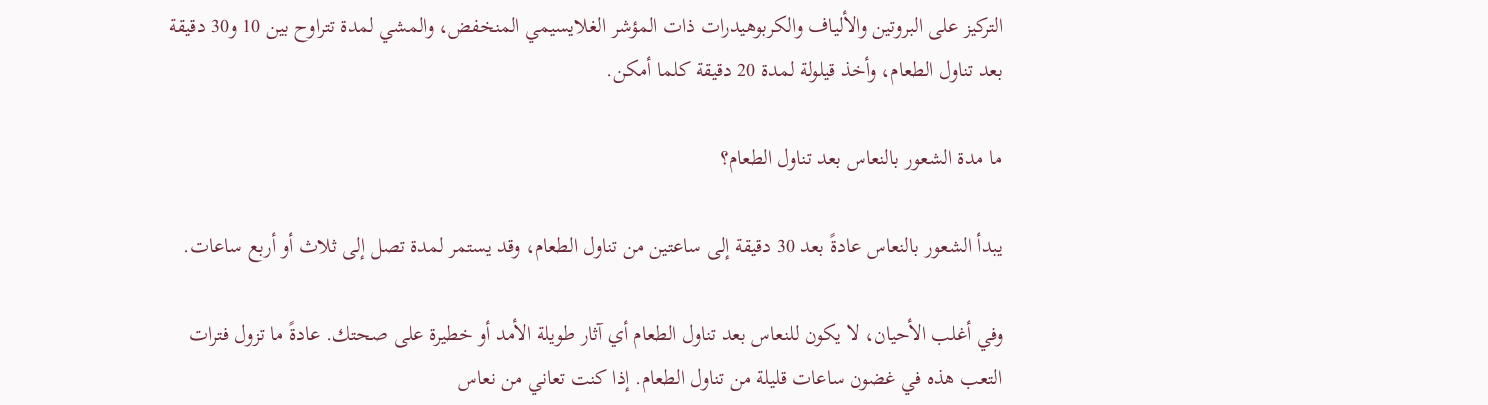التركيز على البروتين والألياف والكربوهيدرات ذات المؤشر الغلايسيمي المنخفض، والمشي لمدة تتراوح بين 10 و30 دقيقة بعد تناول الطعام، وأخذ قيلولة لمدة 20 دقيقة كلما أمكن.

ما مدة الشعور بالنعاس بعد تناول الطعام؟

يبدأ الشعور بالنعاس عادةً بعد 30 دقيقة إلى ساعتين من تناول الطعام، وقد يستمر لمدة تصل إلى ثلاث أو أربع ساعات.

وفي أغلب الأحيان، لا يكون للنعاس بعد تناول الطعام أي آثار طويلة الأمد أو خطيرة على صحتك. عادةً ما تزول فترات التعب هذه في غضون ساعات قليلة من تناول الطعام. إذا كنت تعاني من نعاس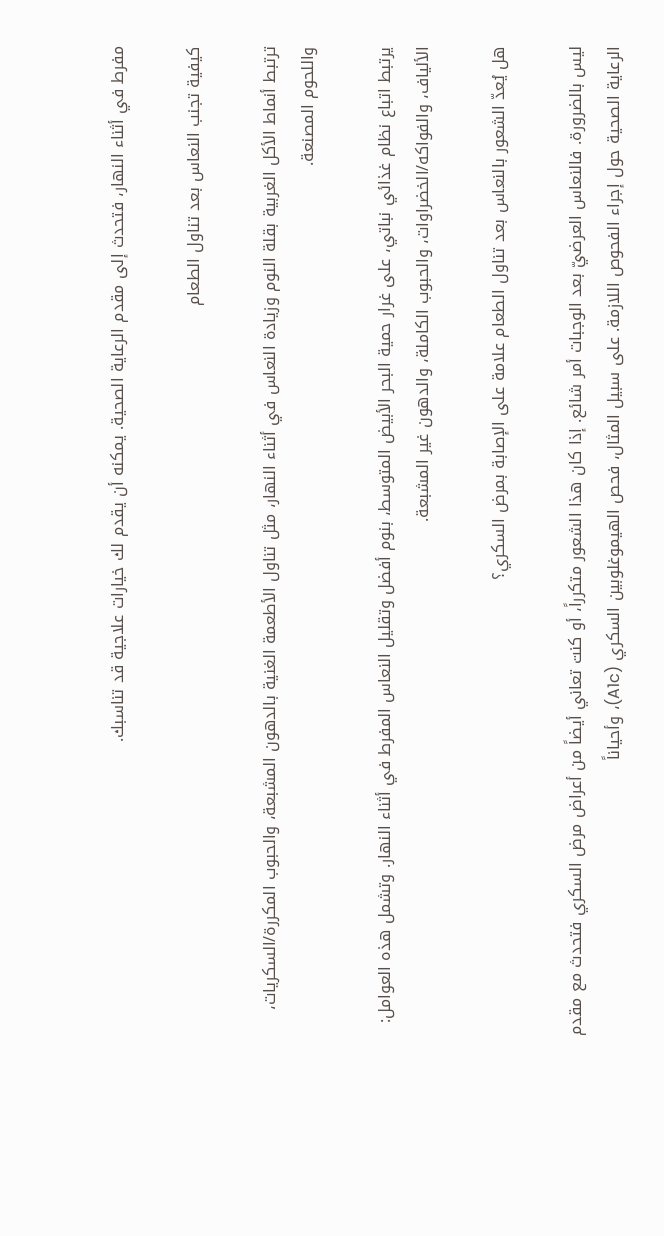مفرط في أثناء النهار، فتحدث إلى مقدم الرعاية الصحية. يمكنه أن يقدم لك خيارات علاجية قد تناسبك.

كيفية تجنب النعاس بعد تناول الطعام

ترتبط أنماط الأكل الغربية بقلة النوم وزيادة النعاس في أثناء النهار، مثل تناول الأطعمة الغنية بالدهون المشبعة، والحبوب المكررة/السكريات، واللحوم المصنعة.

يرتبط اتباع نظام غذائي نباتي، على غرار حمية البحر الأبيض المتوسط، بنوم أفضل وتقليل النعاس المفرط في أثناء النهار. وتشمل هذه العوامل: الألياف، والفواكه/الخضراوات، والحبوب الكاملة، والدهون غير المشبعة.

هل يُعدّ الشعور بالنعاس بعد تناول الطعام علامة على الإصابة بمرض السكري؟

ليس بالضرورة. فالنعاس العرضيّ بعد الوجبات أمر شائع. إذا كان هذا الشعور متكرراً، أو كنت تعاني أيضاً من أعراض مرض السكري فتحدث مع مقدم الرعاية الصحية حول إجراء الفحوص اللازمة. على سبيل المثال، فحص الهيموغلوبين السكري (A1c)، وأحياناً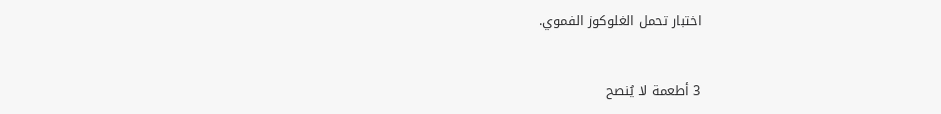اختبار تحمل الغلوكوز الفموي.


3 أطعمة لا يُنصح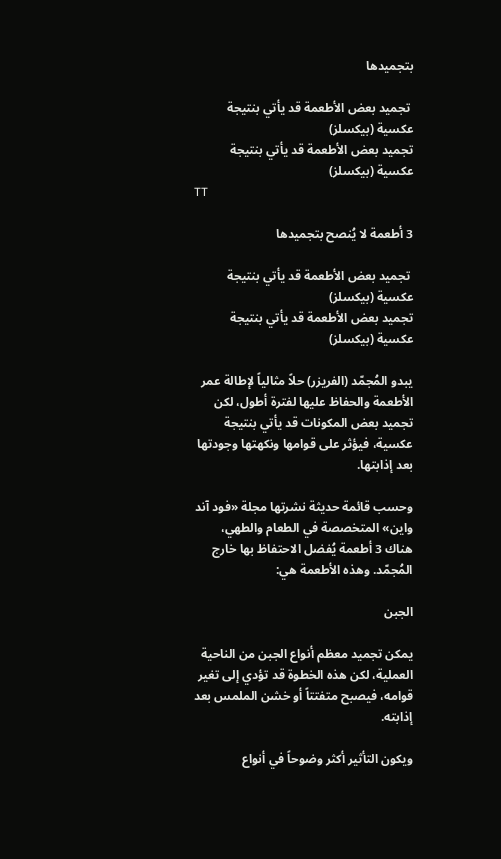بتجميدها

 تجميد بعض الأطعمة قد يأتي بنتيجة عكسية (بيكسلز)
تجميد بعض الأطعمة قد يأتي بنتيجة عكسية (بيكسلز)
TT

3 أطعمة لا يُنصح بتجميدها

 تجميد بعض الأطعمة قد يأتي بنتيجة عكسية (بيكسلز)
تجميد بعض الأطعمة قد يأتي بنتيجة عكسية (بيكسلز)

يبدو المُجمّد (الفريزر) حلاً مثالياً لإطالة عمر الأطعمة والحفاظ عليها لفترة أطول، لكن تجميد بعض المكونات قد يأتي بنتيجة عكسية، فيؤثر على قوامها ونكهتها وجودتها بعد إذابتها.

وحسب قائمة حديثة نشرتها مجلة «فود آند واين» المتخصصة في الطعام والطهي، هناك 3 أطعمة يُفضل الاحتفاظ بها خارج المُجمّد. وهذه الأطعمة هي:

الجبن

يمكن تجميد معظم أنواع الجبن من الناحية العملية، لكن هذه الخطوة قد تؤدي إلى تغير قوامه، فيصبح متفتتاً أو خشن الملمس بعد إذابته.

ويكون التأثير أكثر وضوحاً في أنواع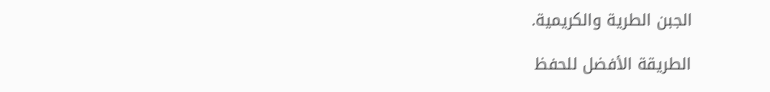الجبن الطرية والكريمية.

الطريقة الأفضل للحفظ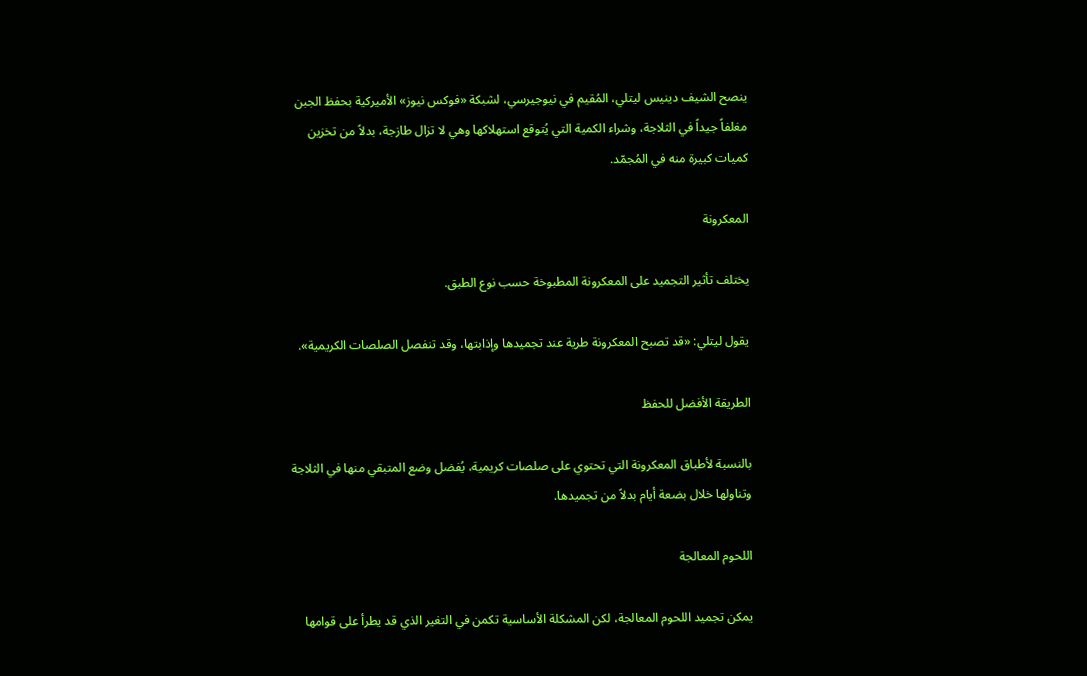ينصح الشيف دينيس ليتلي، المُقيم في نيوجيرسي، لشبكة «فوكس نيوز» الأميركية بحفظ الجبن مغلفاً جيداً في الثلاجة، وشراء الكمية التي يُتوقع استهلاكها وهي لا تزال طازجة، بدلاً من تخزين كميات كبيرة منه في المُجمّد.

المعكرونة

يختلف تأثير التجميد على المعكرونة المطبوخة حسب نوع الطبق.

يقول ليتلي: «قد تصبح المعكرونة طرية عند تجميدها وإذابتها، وقد تنفصل الصلصات الكريمية».

الطريقة الأفضل للحفظ

بالنسبة لأطباق المعكرونة التي تحتوي على صلصات كريمية، يُفضل وضع المتبقي منها في الثلاجة وتناولها خلال بضعة أيام بدلاً من تجميدها.

اللحوم المعالجة

يمكن تجميد اللحوم المعالجة، لكن المشكلة الأساسية تكمن في التغير الذي قد يطرأ على قوامها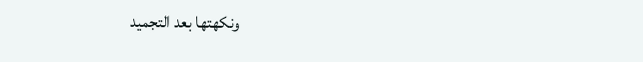ونكهتها بعد التجميد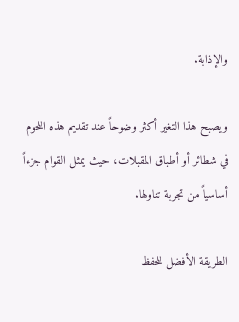والإذابة.

ويصبح هذا التغير أكثر وضوحاً عند تقديم هذه اللحوم في شطائر أو أطباق المقبلات، حيث يمثل القوام جزءاً أساسياً من تجربة تناولها.

الطريقة الأفضل للحفظ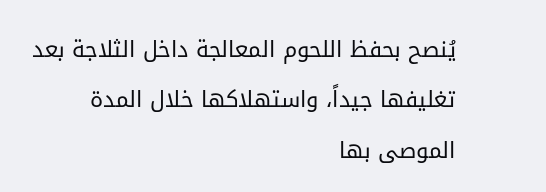يُنصح بحفظ اللحوم المعالجة داخل الثلاجة بعد تغليفها جيداً، واستهلاكها خلال المدة الموصى بها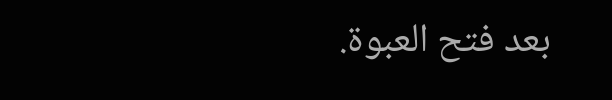بعد فتح العبوة.